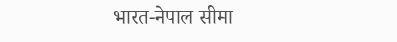भारत-नेपाल सीमा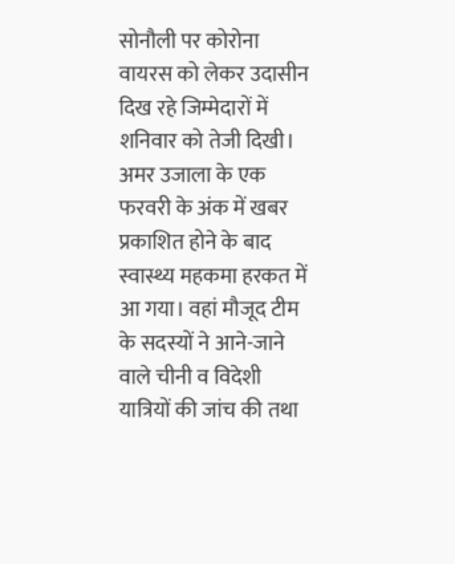सोनौली पर कोरोना वायरस को लेकर उदासीन दिख रहे जिम्मेदारों में शनिवार को तेजी दिखी। अमर उजाला के एक फरवरी के अंक में खबर प्रकाशित होने के बाद स्वास्थ्य महकमा हरकत में आ गया। वहां मौजूद टीम के सदस्यों ने आने-जाने वाले चीनी व विदेशी यात्रियों की जांच की तथा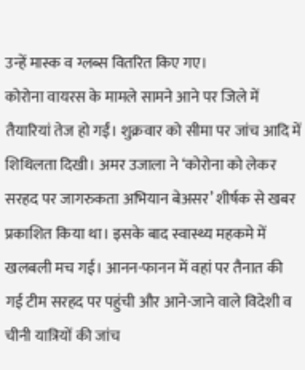उन्हें मास्क व ग्लब्स वितरित किए गए।
कोरोना वायरस के मामले सामने आने पर जिले में तैयारियां तेज हो गईं। शुक्रवार को सीमा पर जांच आदि में शिथिलता दिखी। अमर उजाला ने ‘कोरोना को लेकर सरहद पर जागरुकता अभियान बेअसर’ शीर्षक से खबर प्रकाशित किया था। इसके बाद स्वास्थ्य महकमे में खलबली मच गई। आनन-फानन में वहां पर तैनात की गई टीम सरहद पर पहुंची और आने-जाने वाले विदेशी व चीनी यात्रियों की जांच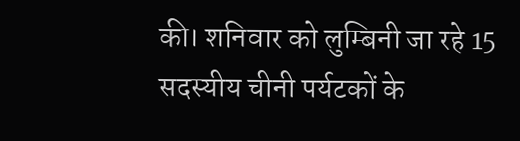की। शनिवार को लुम्बिनी जा रहे 15 सदस्यीय चीनी पर्यटकों के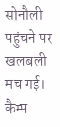सोनौली पहुंचने पर खलबली मच गई।
कैम्प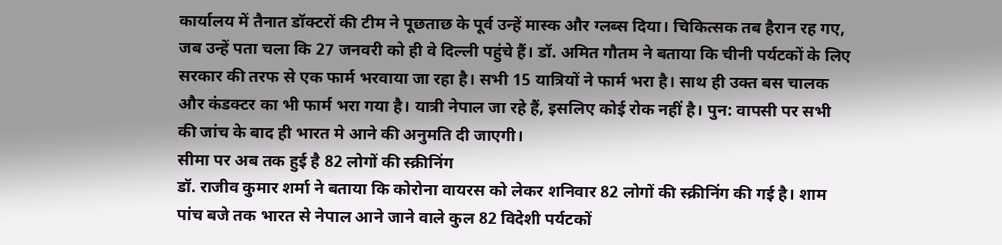कार्यालय में तैनात डॉक्टरों की टीम ने पूछताछ के पूर्व उन्हें मास्क और ग्लब्स दिया। चिकित्सक तब हैरान रह गए, जब उन्हें पता चला कि 27 जनवरी को ही वे दिल्ली पहुंचे हैं। डॉ. अमित गौतम ने बताया कि चीनी पर्यटकों के लिए सरकार की तरफ से एक फार्म भरवाया जा रहा है। सभी 15 यात्रियों ने फार्म भरा है। साथ ही उक्त बस चालक और कंडक्टर का भी फार्म भरा गया है। यात्री नेपाल जा रहे हैं, इसलिए कोई रोक नहीं है। पुन: वापसी पर सभी की जांच के बाद ही भारत मे आने की अनुमति दी जाएगी।
सीमा पर अब तक हुई है 82 लोगों की स्क्रीनिंग
डॉ. राजीव कुमार शर्मा ने बताया कि कोरोना वायरस को लेकर शनिवार 82 लोगों की स्क्रीनिंग की गई है। शाम पांच बजे तक भारत से नेपाल आने जाने वाले कुल 82 विदेशी पर्यटकों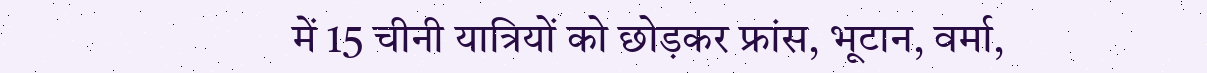में 15 चीनी यात्रियों को छोड़कर फ्रांस, भूटान, वर्मा,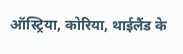ऑस्ट्रिया, कोरिया, थाईलैंड के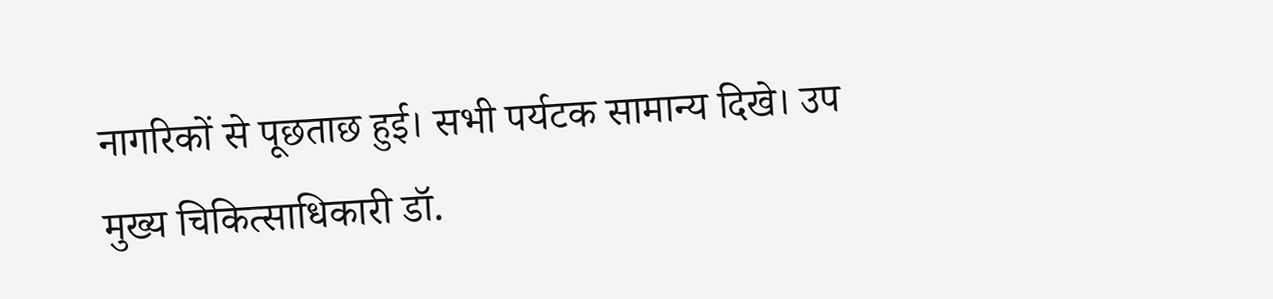नागरिकों से पूछताछ हुई। सभी पर्यटक सामान्य दिखे। उप मुख्य चिकित्साधिकारी डॉ.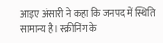आइए अंसारी ने कहा कि जनपद में स्थिति सामान्य है। स्क्रीनिंग के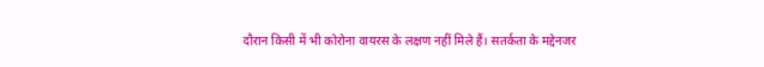दौरान किसी में भी कोरोना वायरस के लक्षण नहीं मिले हैं। सतर्कता के मद्देनजर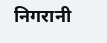निगरानी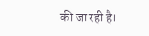की जा रही है।